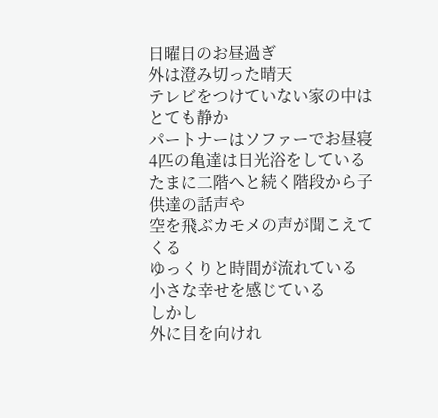日曜日のお昼過ぎ
外は澄み切った晴天
テレビをつけていない家の中はとても静か
パートナーはソファーでお昼寝
4匹の亀達は日光浴をしている
たまに二階へと続く階段から子供達の話声や
空を飛ぶカモメの声が聞こえてくる
ゆっくりと時間が流れている
小さな幸せを感じている
しかし
外に目を向けれ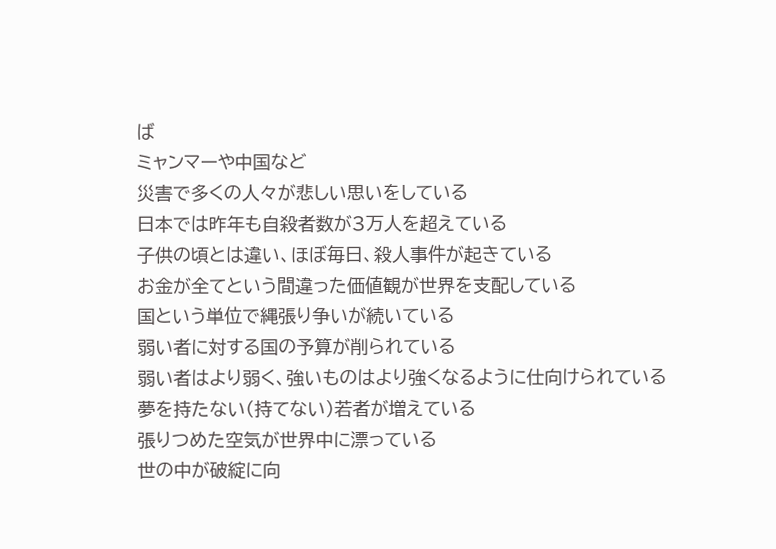ば
ミャンマーや中国など
災害で多くの人々が悲しい思いをしている
日本では昨年も自殺者数が3万人を超えている
子供の頃とは違い、ほぼ毎日、殺人事件が起きている
お金が全てという間違った価値観が世界を支配している
国という単位で縄張り争いが続いている
弱い者に対する国の予算が削られている
弱い者はより弱く、強いものはより強くなるように仕向けられている
夢を持たない(持てない)若者が増えている
張りつめた空気が世界中に漂っている
世の中が破綻に向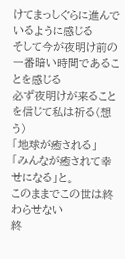けてまっしぐらに進んでいるように感じる
そして今が夜明け前の一番暗い時間であることを感じる
必ず夜明けが来ることを信じて私は祈る(想う)
「地球が癒される」
「みんなが癒されて幸せになる」と。
このままでこの世は終わらせない
終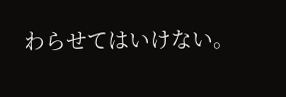わらせてはいけない。